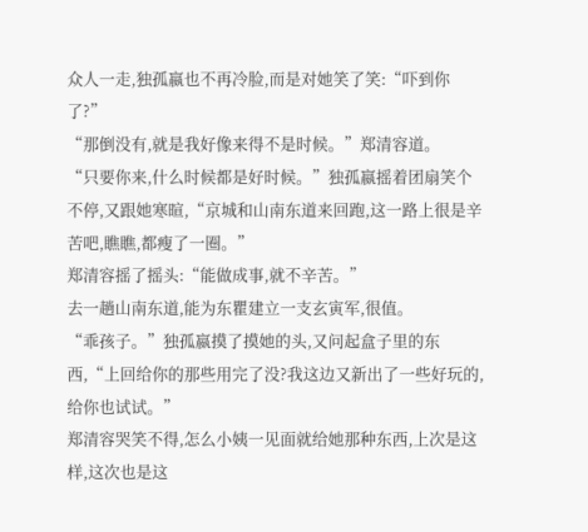众人一走,独孤嬴也不再冷脸,而是对她笑了笑:“吓到你了?”
“那倒没有,就是我好像来得不是时候。”郑清容道。
“只要你来,什么时候都是好时候。”独孤嬴摇着团扇笑个不停,又跟她寒暄,“京城和山南东道来回跑,这一路上很是辛苦吧,瞧瞧,都瘦了一圈。”
郑清容摇了摇头:“能做成事,就不辛苦。”
去一趟山南东道,能为东瞿建立一支玄寅军,很值。
“乖孩子。”独孤嬴摸了摸她的头,又问起盒子里的东西,“上回给你的那些用完了没?我这边又新出了一些好玩的,给你也试试。”
郑清容哭笑不得,怎么小姨一见面就给她那种东西,上次是这样,这次也是这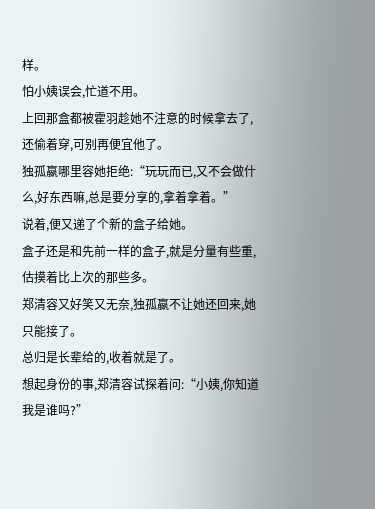样。
怕小姨误会,忙道不用。
上回那盒都被霍羽趁她不注意的时候拿去了,还偷着穿,可别再便宜他了。
独孤嬴哪里容她拒绝:“玩玩而已,又不会做什么,好东西嘛,总是要分享的,拿着拿着。”
说着,便又递了个新的盒子给她。
盒子还是和先前一样的盒子,就是分量有些重,估摸着比上次的那些多。
郑清容又好笑又无奈,独孤嬴不让她还回来,她只能接了。
总归是长辈给的,收着就是了。
想起身份的事,郑清容试探着问:“小姨,你知道我是谁吗?”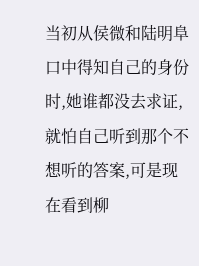当初从侯微和陆明阜口中得知自己的身份时,她谁都没去求证,就怕自己听到那个不想听的答案,可是现在看到柳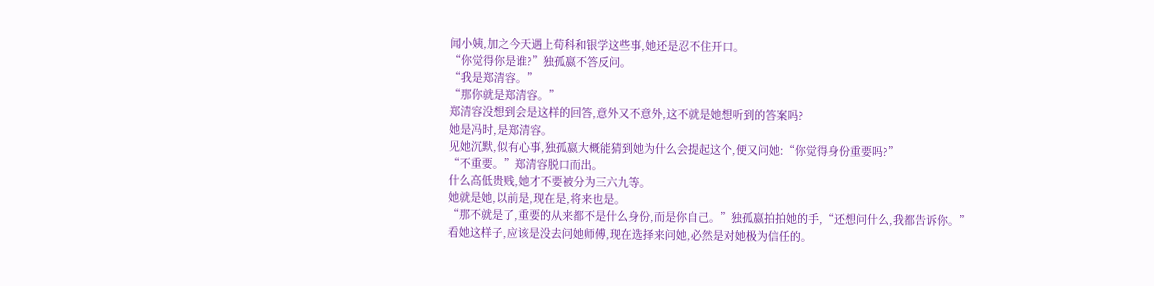闻小姨,加之今天遇上荀科和银学这些事,她还是忍不住开口。
“你觉得你是谁?”独孤嬴不答反问。
“我是郑清容。”
“那你就是郑清容。”
郑清容没想到会是这样的回答,意外又不意外,这不就是她想听到的答案吗?
她是冯时,是郑清容。
见她沉默,似有心事,独孤嬴大概能猜到她为什么会提起这个,便又问她:“你觉得身份重要吗?”
“不重要。”郑清容脱口而出。
什么高低贵贱,她才不要被分为三六九等。
她就是她,以前是,现在是,将来也是。
“那不就是了,重要的从来都不是什么身份,而是你自己。”独孤嬴拍拍她的手,“还想问什么,我都告诉你。”
看她这样子,应该是没去问她师傅,现在选择来问她,必然是对她极为信任的。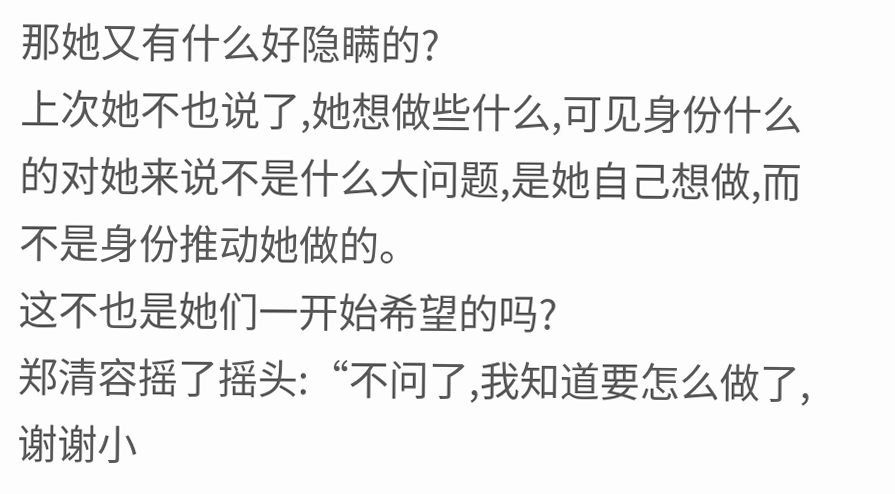那她又有什么好隐瞒的?
上次她不也说了,她想做些什么,可见身份什么的对她来说不是什么大问题,是她自己想做,而不是身份推动她做的。
这不也是她们一开始希望的吗?
郑清容摇了摇头:“不问了,我知道要怎么做了,谢谢小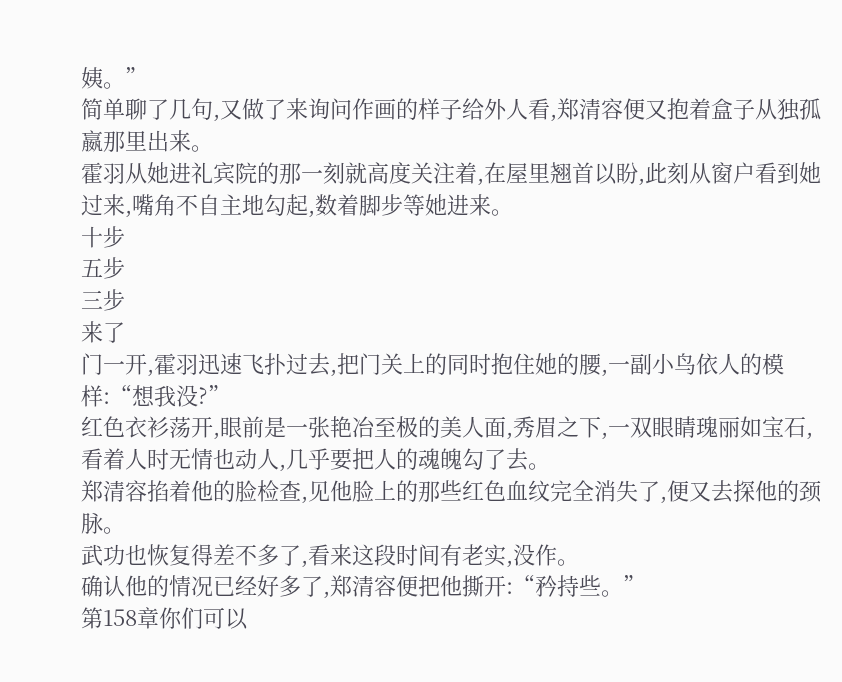姨。”
简单聊了几句,又做了来询问作画的样子给外人看,郑清容便又抱着盒子从独孤嬴那里出来。
霍羽从她进礼宾院的那一刻就高度关注着,在屋里翘首以盼,此刻从窗户看到她过来,嘴角不自主地勾起,数着脚步等她进来。
十步
五步
三步
来了
门一开,霍羽迅速飞扑过去,把门关上的同时抱住她的腰,一副小鸟依人的模样:“想我没?”
红色衣衫荡开,眼前是一张艳冶至极的美人面,秀眉之下,一双眼睛瑰丽如宝石,看着人时无情也动人,几乎要把人的魂魄勾了去。
郑清容掐着他的脸检查,见他脸上的那些红色血纹完全消失了,便又去探他的颈脉。
武功也恢复得差不多了,看来这段时间有老实,没作。
确认他的情况已经好多了,郑清容便把他撕开:“矜持些。”
第158章你们可以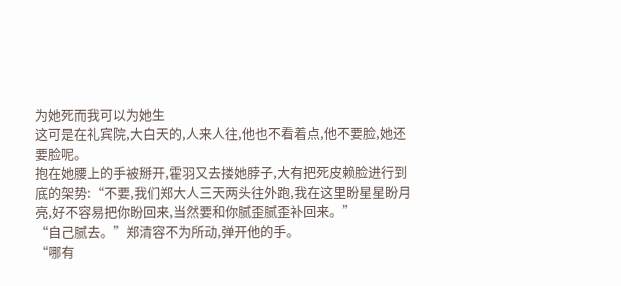为她死而我可以为她生
这可是在礼宾院,大白天的,人来人往,他也不看着点,他不要脸,她还要脸呢。
抱在她腰上的手被掰开,霍羽又去搂她脖子,大有把死皮赖脸进行到底的架势:“不要,我们郑大人三天两头往外跑,我在这里盼星星盼月亮,好不容易把你盼回来,当然要和你腻歪腻歪补回来。”
“自己腻去。”郑清容不为所动,弹开他的手。
“哪有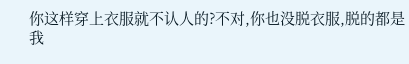你这样穿上衣服就不认人的?不对,你也没脱衣服,脱的都是我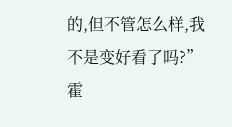的,但不管怎么样,我不是变好看了吗?”霍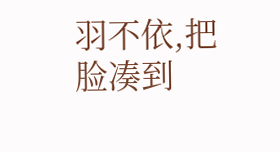羽不依,把脸凑到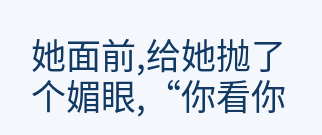她面前,给她抛了个媚眼,“你看你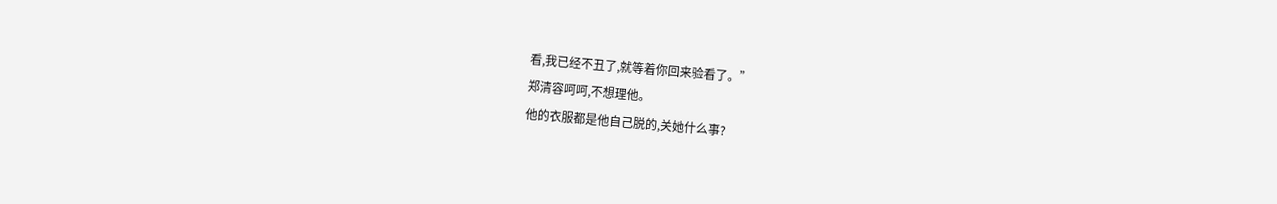看,我已经不丑了,就等着你回来验看了。”
郑清容呵呵,不想理他。
他的衣服都是他自己脱的,关她什么事?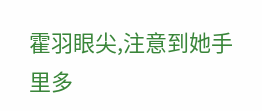霍羽眼尖,注意到她手里多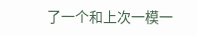了一个和上次一模一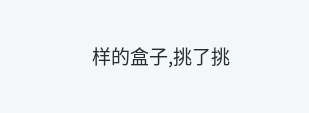样的盒子,挑了挑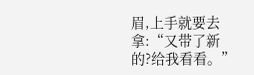眉,上手就要去拿:“又带了新的?给我看看。”